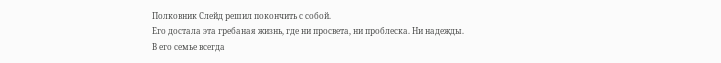Полковник Слейд решил покончить с собой.
Его достала эта гребаная жизнь, где ни просвета, ни проблеска. Ни надежды.
В его семье всегда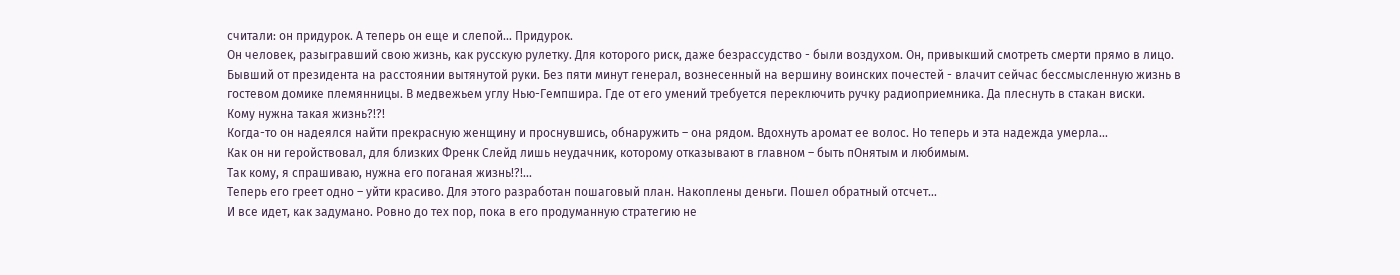считали: он придурок. А теперь он еще и слепой... Придурок.
Он человек, разыгравший свою жизнь, как русскую рулетку. Для которого риск, даже безрассудство - были воздухом. Он, привыкший смотреть смерти прямо в лицо. Бывший от президента на расстоянии вытянутой руки. Без пяти минут генерал, вознесенный на вершину воинских почестей - влачит сейчас бессмысленную жизнь в гостевом домике племянницы. В медвежьем углу Нью-Гемпшира. Где от его умений требуется переключить ручку радиоприемника. Да плеснуть в стакан виски.
Кому нужна такая жизнь?!?!
Когда-то он надеялся найти прекрасную женщину и проснувшись, обнаружить – она рядом. Вдохнуть аромат ее волос. Но теперь и эта надежда умерла...
Как он ни геройствовал, для близких Френк Слейд лишь неудачник, которому отказывают в главном – быть пОнятым и любимым.
Так кому, я спрашиваю, нужна его поганая жизнь!?!...
Теперь его греет одно – уйти красиво. Для этого разработан пошаговый план. Накоплены деньги. Пошел обратный отсчет...
И все идет, как задумано. Ровно до тех пор, пока в его продуманную стратегию не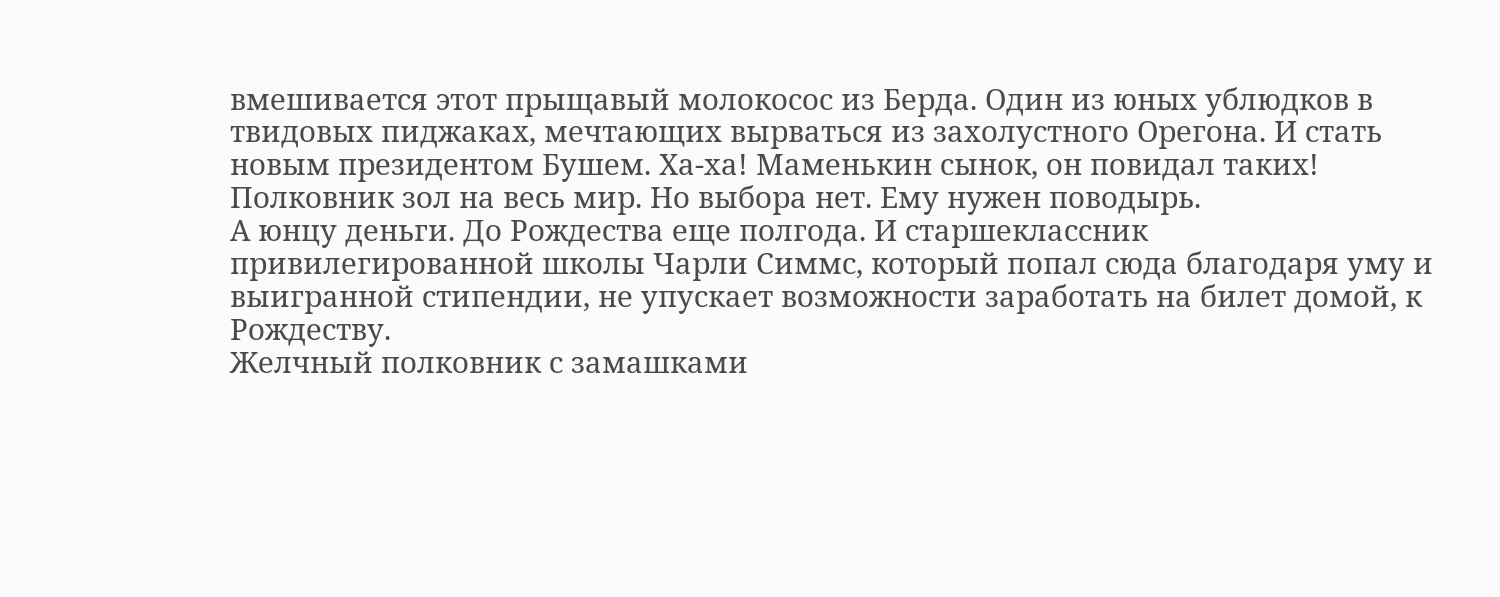вмешивается этот прыщавый молокосос из Берда. Один из юных ублюдков в твидовых пиджаках, мечтающих вырваться из захолустного Орегона. И стать новым президентом Бушем. Ха-ха! Маменькин сынок, он повидал таких!
Полковник зол на весь мир. Но выбора нет. Ему нужен поводырь.
А юнцу деньги. До Рождества еще полгода. И старшеклассник привилегированной школы Чарли Симмс, который попал сюда благодаря уму и выигранной стипендии, не упускает возможности заработать на билет домой, к Рождеству.
Желчный полковник с замашками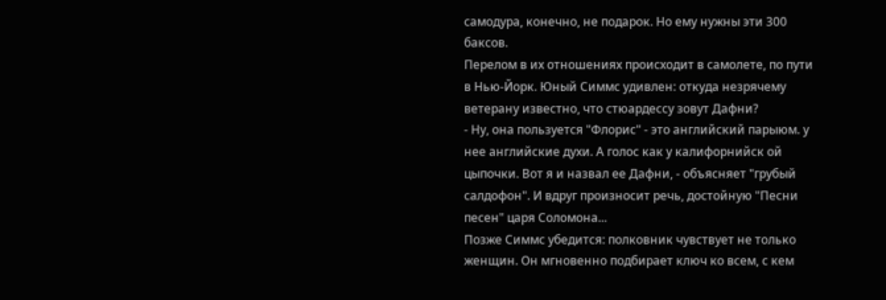самодура, конечно, не подарок. Но ему нужны эти 300 баксов.
Перелом в их отношениях происходит в самолете, по пути в Нью-Йорк. Юный Симмс удивлен: откуда незрячему ветерану известно, что стюардессу зовут Дафни?
- Ну, она пользуется "Флорис" - это английский парыюм. у нее английские духи. А голос как у калифорнийск ой цыпочки. Вот я и назвал ее Дафни, - объясняет "грубый салдофон". И вдруг произносит речь, достойную "Песни песен" царя Соломона...
Позже Симмс убедится: полковник чувствует не только женщин. Он мгновенно подбирает ключ ко всем, с кем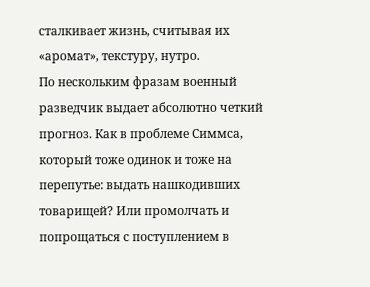сталкивает жизнь, считывая их «аромат», текстуру, нутро.
По нескольким фразам военный разведчик выдает абсолютно четкий прогноз. Как в проблеме Симмса, который тоже одинок и тоже на перепутье: выдать нашкодивших товарищей? Или промолчать и попрощаться с поступлением в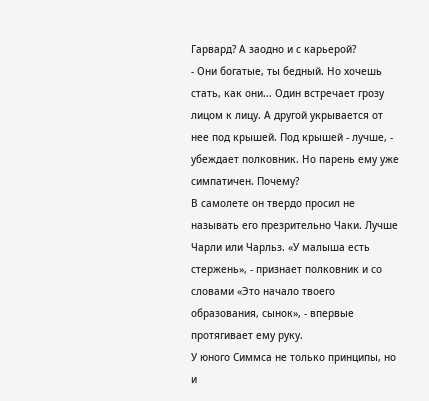Гарвард? А заодно и с карьерой?
- Они богатые, ты бедный. Но хочешь стать, как они... Один встречает грозу лицом к лицу. А другой укрывается от нее под крышей. Под крышей - лучше, - убеждает полковник. Но парень ему уже симпатичен. Почему?
В самолете он твердо просил не называть его презрительно Чаки. Лучше Чарли или Чарльз. «У малыша есть стержень», - признает полковник и со словами «Это начало твоего образования, сынок», - впервые протягивает ему руку.
У юного Симмса не только принципы, но и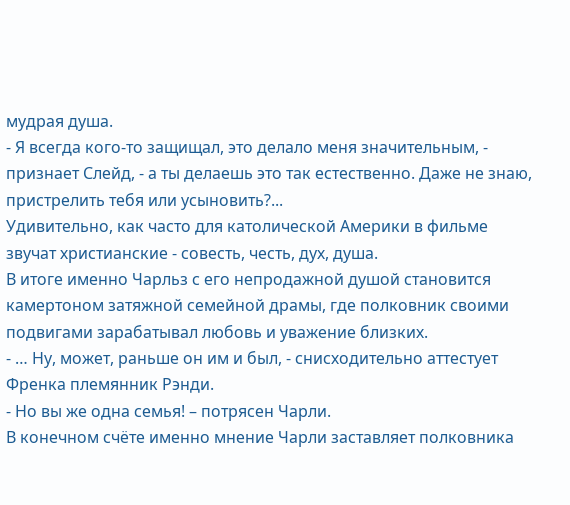мудрая душа.
- Я всегда кого-то защищал, это делало меня значительным, - признает Слейд, - а ты делаешь это так естественно. Даже не знаю, пристрелить тебя или усыновить?...
Удивительно, как часто для католической Америки в фильме звучат христианские - совесть, честь, дух, душа.
В итоге именно Чарльз с его непродажной душой становится камертоном затяжной семейной драмы, где полковник своими подвигами зарабатывал любовь и уважение близких.
- … Ну, может, раньше он им и был, - снисходительно аттестует Френка племянник Рэнди.
- Но вы же одна семья! – потрясен Чарли.
В конечном счёте именно мнение Чарли заставляет полковника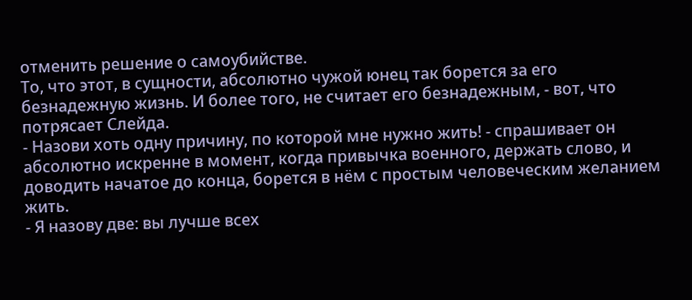отменить решение о самоубийстве.
То, что этот, в сущности, абсолютно чужой юнец так борется за его безнадежную жизнь. И более того, не считает его безнадежным, - вот, что потрясает Слейда.
- Назови хоть одну причину, по которой мне нужно жить! - спрашивает он абсолютно искренне в момент, когда привычка военного, держать слово, и доводить начатое до конца, борется в нём с простым человеческим желанием жить.
- Я назову две: вы лучше всех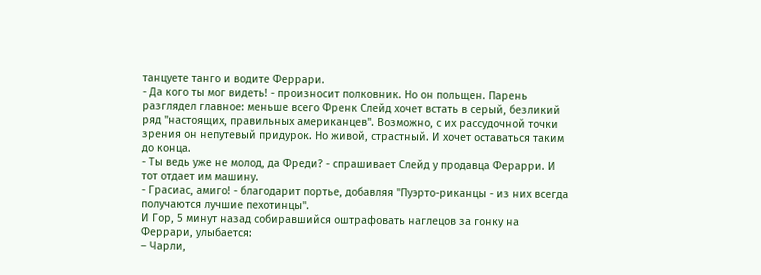танцуете танго и водите Феррари.
- Да кого ты мог видеть! - произносит полковник. Но он польщен. Парень разглядел главное: меньше всего Френк Слейд хочет встать в серый, безликий ряд "настоящих, правильных американцев". Возможно, с их рассудочной точки зрения он непутевый придурок. Но живой, страстный. И хочет оставаться таким до конца.
- Ты ведь уже не молод, да Фреди? - спрашивает Слейд у продавца Ферарри. И тот отдает им машину.
- Грасиас, амиго! - благодарит портье, добавляя "Пуэрто-риканцы - из них всегда получаются лучшие пехотинцы".
И Гор, 5 минут назад собиравшийся оштрафовать наглецов за гонку на Феррари, улыбается:
– Чарли,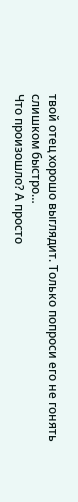твой отец хорошо выглядит. Только попроси его не гонять слишком быстро…
Что произошло? А просто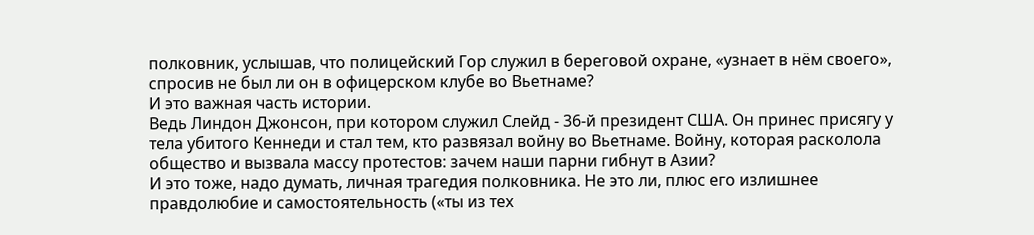полковник, услышав, что полицейский Гор служил в береговой охране, «узнает в нём своего», спросив не был ли он в офицерском клубе во Вьетнаме?
И это важная часть истории.
Ведь Линдон Джонсон, при котором служил Слейд - 36-й президент США. Он принес присягу у тела убитого Кеннеди и стал тем, кто развязал войну во Вьетнаме. Войну, которая расколола общество и вызвала массу протестов: зачем наши парни гибнут в Азии?
И это тоже, надо думать, личная трагедия полковника. Не это ли, плюс его излишнее правдолюбие и самостоятельность («ты из тех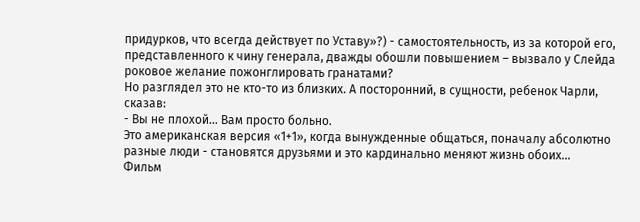придурков, что всегда действует по Уставу»?) - самостоятельность, из за которой его, представленного к чину генерала, дважды обошли повышением – вызвало у Слейда роковое желание пожонглировать гранатами?
Но разглядел это не кто-то из близких. А посторонний, в сущности, ребенок Чарли, сказав:
- Вы не плохой... Вам просто больно.
Это американская версия «1+1», когда вынужденные общаться, поначалу абсолютно разные люди - становятся друзьями и это кардинально меняют жизнь обоих...
Фильм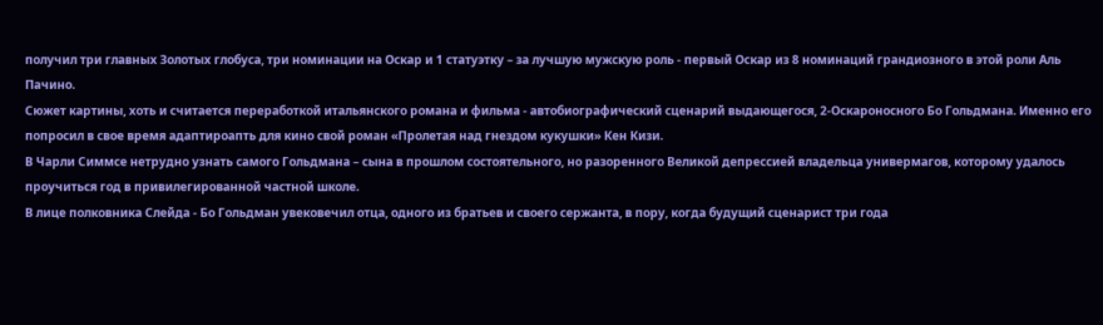получил три главных Золотых глобуса, три номинации на Оскар и 1 статуэтку – за лучшую мужскую роль - первый Оскар из 8 номинаций грандиозного в этой роли Аль Пачино.
Сюжет картины, хоть и считается переработкой итальянского романа и фильма - автобиографический сценарий выдающегося, 2-Оскароносного Бо Гольдмана. Именно его попросил в свое время адаптироапть для кино свой роман «Пролетая над гнездом кукушки» Кен Кизи.
В Чарли Симмсе нетрудно узнать самого Гольдмана – сына в прошлом состоятельного, но разоренного Великой депрессией владельца универмагов, которому удалось проучиться год в привилегированной частной школе.
В лице полковника Слейда - Бо Гольдман увековечил отца, одного из братьев и своего сержанта, в пору, когда будущий сценарист три года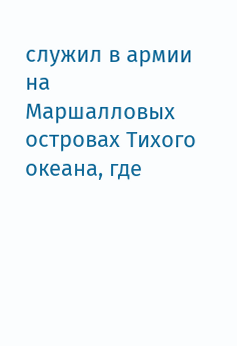служил в армии на Маршалловых островах Тихого океана, где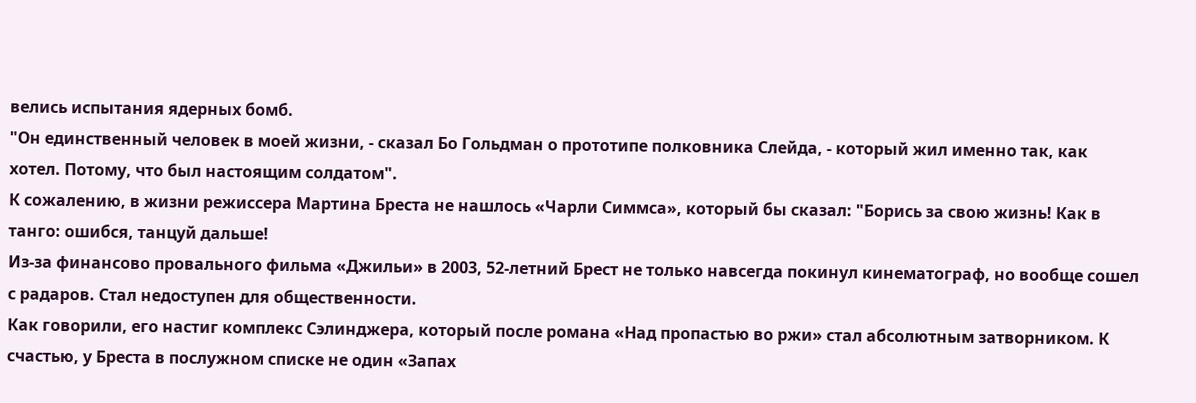велись испытания ядерных бомб.
"Он единственный человек в моей жизни, - сказал Бо Гольдман о прототипе полковника Слейда, - который жил именно так, как хотел. Потому, что был настоящим солдатом".
К сожалению, в жизни режиссера Мартина Бреста не нашлось «Чарли Симмса», который бы сказал: "Борись за свою жизнь! Как в танго: ошибся, танцуй дальше!
Из-за финансово провального фильма «Джильи» в 2003, 52-летний Брест не только навсегда покинул кинематограф, но вообще сошел с радаров. Стал недоступен для общественности.
Как говорили, его настиг комплекс Сэлинджера, который после романа «Над пропастью во ржи» стал абсолютным затворником. К счастью, у Бреста в послужном списке не один «Запах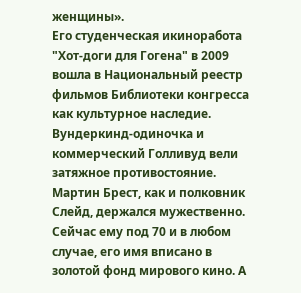женщины».
Его студенческая икиноработа "Хот-доги для Гогена" в 2009 вошла в Национальный реестр фильмов Библиотеки конгресса как культурное наследие. Вундеркинд-одиночка и коммерческий Голливуд вели затяжное противостояние. Мартин Брест, как и полковник Слейд, держался мужественно.
Сейчас ему под 70 и в любом случае, его имя вписано в золотой фонд мирового кино. А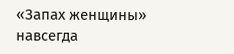«Запах женщины» навсегда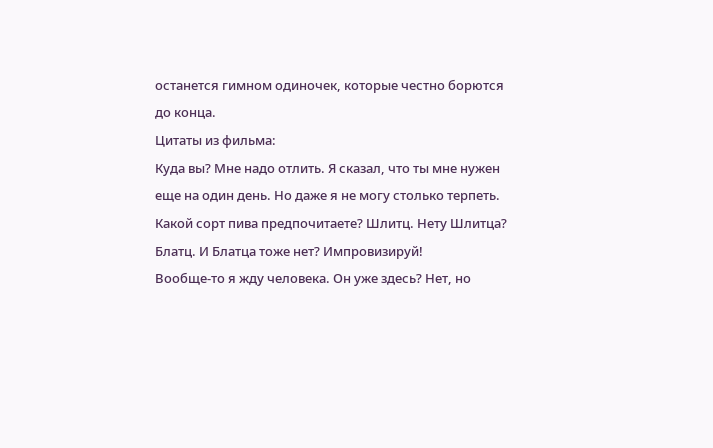останется гимном одиночек, которые честно борются до конца.
Цитаты из фильма:
Куда вы? Мне надо отлить. Я сказал, что ты мне нужен
еще на один день. Но даже я не могу столько терпеть.
Какой сорт пива предпочитаете? Шлитц. Нету Шлитца?
Блатц. И Блатца тоже нет? Импровизируй!
Вообще-то я жду человека. Он уже здесь? Нет, но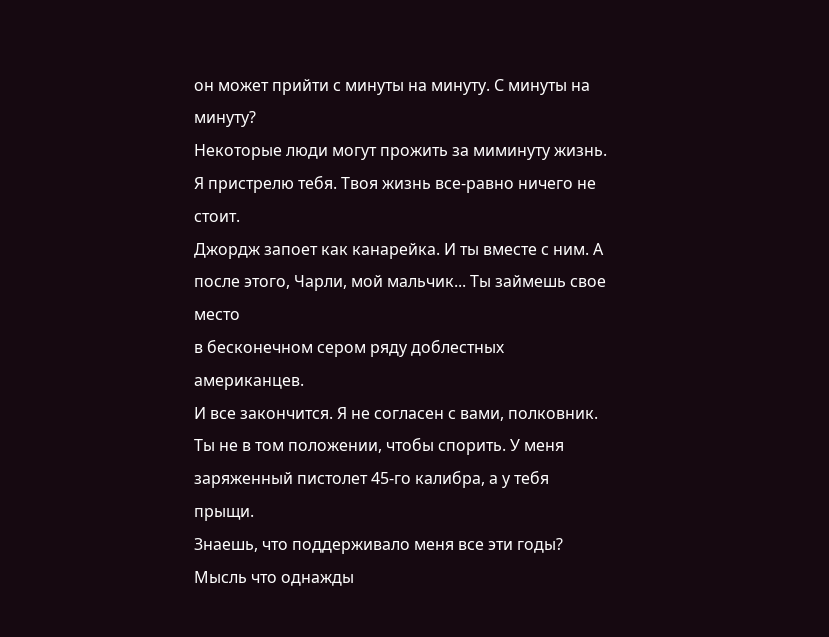он может прийти с минуты на минуту. С минуты на минуту?
Некоторые люди могут прожить за миминуту жизнь.
Я пристрелю тебя. Твоя жизнь все-равно ничего не стоит.
Джордж запоет как канарейка. И ты вместе с ним. А после этого, Чарли, мой мальчик... Ты займешь свое место
в бесконечном сером ряду доблестных американцев.
И все закончится. Я не согласен с вами, полковник.
Ты не в том положении, чтобы спорить. У меня заряженный пистолет 45-го калибра, а у тебя прыщи.
Знаешь, что поддерживало меня все эти годы? Мысль что однажды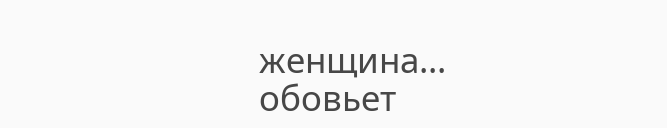женщина... обовьет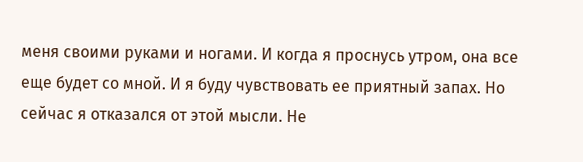меня своими руками и ногами. И когда я проснусь утром, она все еще будет со мной. И я буду чувствовать ее приятный запах. Но сейчас я отказался от этой мысли. Не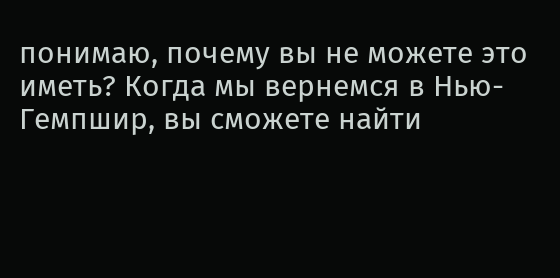понимаю, почему вы не можете это иметь? Когда мы вернемся в Нью-Гемпшир, вы сможете найти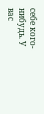себе кого-нибудь. У вас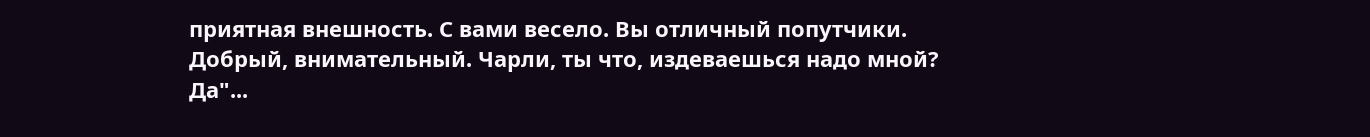приятная внешность. С вами весело. Вы отличный попутчики. Добрый, внимательный. Чарли, ты что, издеваешься надо мной? Да"...